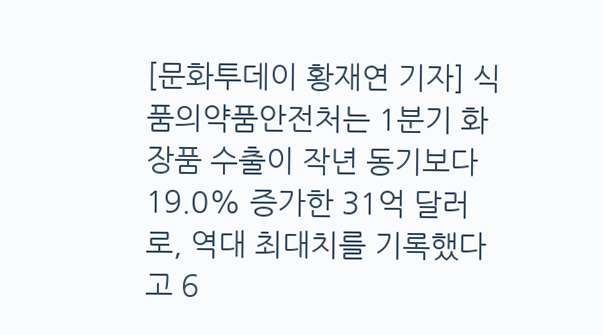[문화투데이 황재연 기자] 식품의약품안전처는 1분기 화장품 수출이 작년 동기보다 19.0% 증가한 31억 달러로, 역대 최대치를 기록했다고 6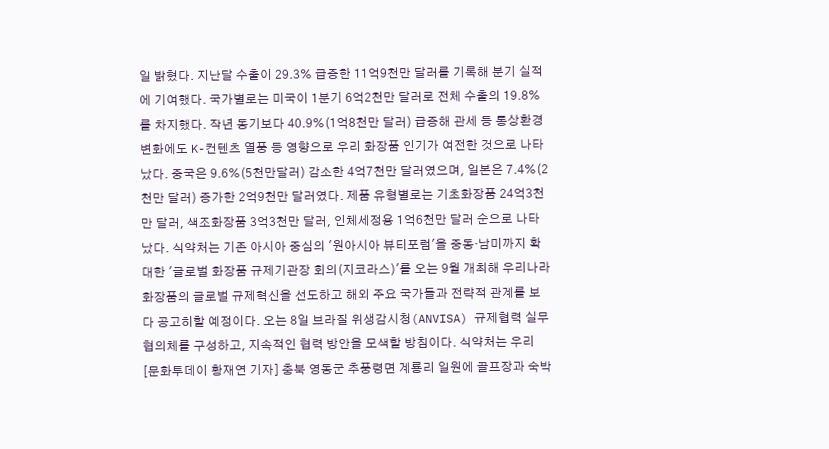일 밝혔다. 지난달 수출이 29.3% 급증한 11억9천만 달러를 기록해 분기 실적에 기여했다. 국가별로는 미국이 1분기 6억2천만 달러로 전체 수출의 19.8%를 차지했다. 작년 동기보다 40.9%(1억8천만 달러) 급증해 관세 등 통상환경 변화에도 K-컨텐츠 열풍 등 영향으로 우리 화장품 인기가 여전한 것으로 나타났다. 중국은 9.6%(5천만달러) 감소한 4억7천만 달러였으며, 일본은 7.4%(2천만 달러) 증가한 2억9천만 달러였다. 제품 유형별로는 기초화장품 24억3천만 달러, 색조화장품 3억3천만 달러, 인체세정용 1억6천만 달러 순으로 나타났다. 식약처는 기존 아시아 중심의 '원아시아 뷰티포럼'을 중동·남미까지 확대한 '글로벌 화장품 규제기관장 회의(지코라스)'를 오는 9월 개최해 우리나라 화장품의 글로벌 규제혁신을 선도하고 해외 주요 국가들과 전략적 관계를 보다 공고히할 예정이다. 오는 8일 브라질 위생감시청(ANVISA) 규제협력 실무협의체를 구성하고, 지속적인 협력 방안을 모색할 방침이다. 식약처는 우리
[문화투데이 황재연 기자] 충북 영동군 추풍령면 계룡리 일원에 골프장과 숙박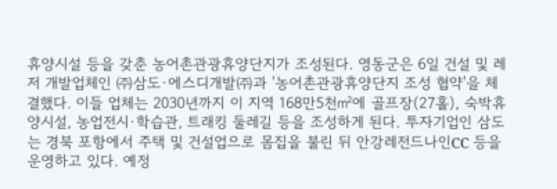휴양시설 등을 갖춘 농어촌관광휴양단지가 조성된다. 영동군은 6일 건설 및 레저 개발업체인 ㈜삼도·에스디개발㈜과 '농어촌관광휴양단지 조성 협약'을 체결했다. 이들 업체는 2030년까지 이 지역 168만5천㎡에 골프장(27홀), 숙박휴양시설, 농업전시·학습관, 트래킹 둘레길 등을 조성하게 된다. 투자기업인 삼도는 경북 포항에서 주택 및 건설업으로 몸집을 불린 뒤 안강레전드나인CC 등을 운영하고 있다. 예정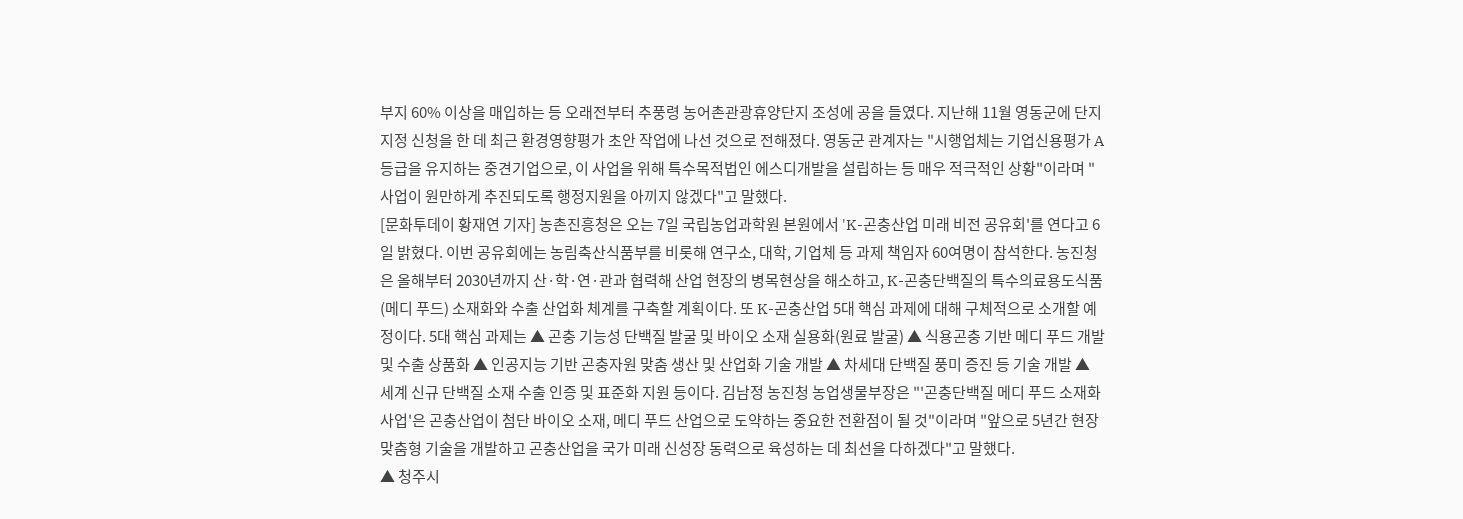부지 60% 이상을 매입하는 등 오래전부터 추풍령 농어촌관광휴양단지 조성에 공을 들였다. 지난해 11월 영동군에 단지 지정 신청을 한 데 최근 환경영향평가 초안 작업에 나선 것으로 전해졌다. 영동군 관계자는 "시행업체는 기업신용평가 A등급을 유지하는 중견기업으로, 이 사업을 위해 특수목적법인 에스디개발을 설립하는 등 매우 적극적인 상황"이라며 "사업이 원만하게 추진되도록 행정지원을 아끼지 않겠다"고 말했다.
[문화투데이 황재연 기자] 농촌진흥청은 오는 7일 국립농업과학원 본원에서 'K-곤충산업 미래 비전 공유회'를 연다고 6일 밝혔다. 이번 공유회에는 농림축산식품부를 비롯해 연구소, 대학, 기업체 등 과제 책임자 60여명이 참석한다. 농진청은 올해부터 2030년까지 산·학·연·관과 협력해 산업 현장의 병목현상을 해소하고, K-곤충단백질의 특수의료용도식품(메디 푸드) 소재화와 수출 산업화 체계를 구축할 계획이다. 또 K-곤충산업 5대 핵심 과제에 대해 구체적으로 소개할 예정이다. 5대 핵심 과제는 ▲ 곤충 기능성 단백질 발굴 및 바이오 소재 실용화(원료 발굴) ▲ 식용곤충 기반 메디 푸드 개발 및 수출 상품화 ▲ 인공지능 기반 곤충자원 맞춤 생산 및 산업화 기술 개발 ▲ 차세대 단백질 풍미 증진 등 기술 개발 ▲ 세계 신규 단백질 소재 수출 인증 및 표준화 지원 등이다. 김남정 농진청 농업생물부장은 "'곤충단백질 메디 푸드 소재화 사업'은 곤충산업이 첨단 바이오 소재, 메디 푸드 산업으로 도약하는 중요한 전환점이 될 것"이라며 "앞으로 5년간 현장 맞춤형 기술을 개발하고 곤충산업을 국가 미래 신성장 동력으로 육성하는 데 최선을 다하겠다"고 말했다.
▲ 청주시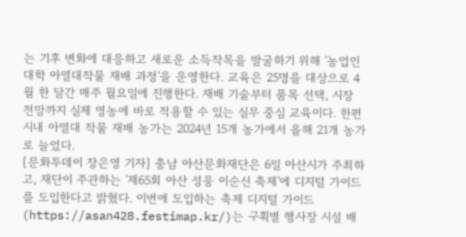는 기후 변화에 대응하고 새로운 소득작목을 발굴하기 위해 '농업인대학 아열대작물 재배 과정'을 운영한다. 교육은 25명을 대상으로 4월 한 달간 매주 월요일에 진행한다. 재배 기술부터 품목 선택, 시장 전망까지 실제 영농에 바로 적용할 수 있는 실무 중심 교육이다. 한편 시내 아열대 작물 재배 농가는 2024년 15개 농가에서 올해 21개 농가로 늘었다.
[문화투데이 장은영 기자] 충남 아산문화재단은 6일 아산시가 주최하고, 재단이 주관하는 '제65회 아산 성웅 이순신 축제'에 디지털 가이드를 도입한다고 밝혔다. 이번에 도입하는 축제 디지털 가이드(https://asan428.festimap.kr/)는 구획별 행사장 시설 배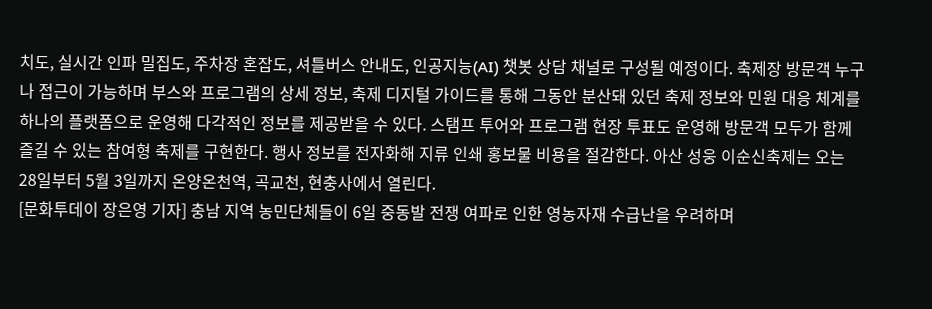치도, 실시간 인파 밀집도, 주차장 혼잡도, 셔틀버스 안내도, 인공지능(AI) 챗봇 상담 채널로 구성될 예정이다. 축제장 방문객 누구나 접근이 가능하며 부스와 프로그램의 상세 정보, 축제 디지털 가이드를 통해 그동안 분산돼 있던 축제 정보와 민원 대응 체계를 하나의 플랫폼으로 운영해 다각적인 정보를 제공받을 수 있다. 스탬프 투어와 프로그램 현장 투표도 운영해 방문객 모두가 함께 즐길 수 있는 참여형 축제를 구현한다. 행사 정보를 전자화해 지류 인쇄 홍보물 비용을 절감한다. 아산 성웅 이순신축제는 오는 28일부터 5월 3일까지 온양온천역, 곡교천, 현충사에서 열린다.
[문화투데이 장은영 기자] 충남 지역 농민단체들이 6일 중동발 전쟁 여파로 인한 영농자재 수급난을 우려하며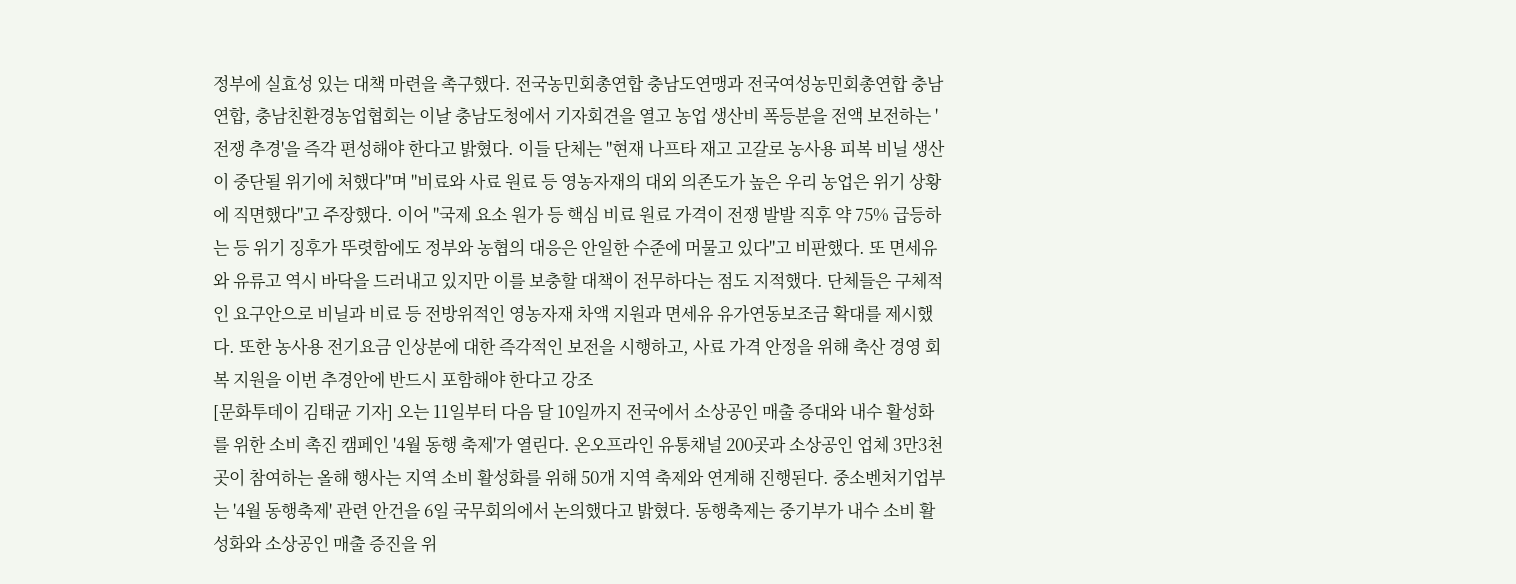정부에 실효성 있는 대책 마련을 촉구했다. 전국농민회총연합 충남도연맹과 전국여성농민회총연합 충남연합, 충남친환경농업협회는 이날 충남도청에서 기자회견을 열고 농업 생산비 폭등분을 전액 보전하는 '전쟁 추경'을 즉각 편성해야 한다고 밝혔다. 이들 단체는 "현재 나프타 재고 고갈로 농사용 피복 비닐 생산이 중단될 위기에 처했다"며 "비료와 사료 원료 등 영농자재의 대외 의존도가 높은 우리 농업은 위기 상황에 직면했다"고 주장했다. 이어 "국제 요소 원가 등 핵심 비료 원료 가격이 전쟁 발발 직후 약 75% 급등하는 등 위기 징후가 뚜렷함에도 정부와 농협의 대응은 안일한 수준에 머물고 있다"고 비판했다. 또 면세유와 유류고 역시 바닥을 드러내고 있지만 이를 보충할 대책이 전무하다는 점도 지적했다. 단체들은 구체적인 요구안으로 비닐과 비료 등 전방위적인 영농자재 차액 지원과 면세유 유가연동보조금 확대를 제시했다. 또한 농사용 전기요금 인상분에 대한 즉각적인 보전을 시행하고, 사료 가격 안정을 위해 축산 경영 회복 지원을 이번 추경안에 반드시 포함해야 한다고 강조
[문화투데이 김태균 기자] 오는 11일부터 다음 달 10일까지 전국에서 소상공인 매출 증대와 내수 활성화를 위한 소비 촉진 캠페인 '4월 동행 축제'가 열린다. 온오프라인 유통채널 200곳과 소상공인 업체 3만3천곳이 참여하는 올해 행사는 지역 소비 활성화를 위해 50개 지역 축제와 연계해 진행된다. 중소벤처기업부는 '4월 동행축제' 관련 안건을 6일 국무회의에서 논의했다고 밝혔다. 동행축제는 중기부가 내수 소비 활성화와 소상공인 매출 증진을 위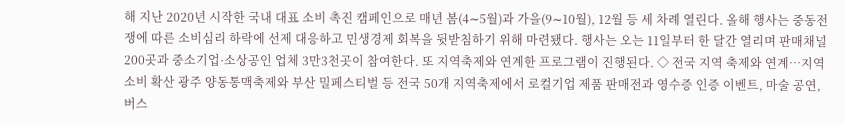해 지난 2020년 시작한 국내 대표 소비 촉진 캠페인으로 매년 봄(4∼5월)과 가을(9∼10월), 12월 등 세 차례 열린다. 올해 행사는 중동전쟁에 따른 소비심리 하락에 선제 대응하고 민생경제 회복을 뒷받침하기 위해 마련됐다. 행사는 오는 11일부터 한 달간 열리며 판매채널 200곳과 중소기업·소상공인 업체 3만3천곳이 참여한다. 또 지역축제와 연계한 프로그램이 진행된다. ◇ 전국 지역 축제와 연계…지역 소비 확산 광주 양동통맥축제와 부산 밀페스티벌 등 전국 50개 지역축제에서 로컬기업 제품 판매전과 영수증 인증 이벤트, 마술 공연, 버스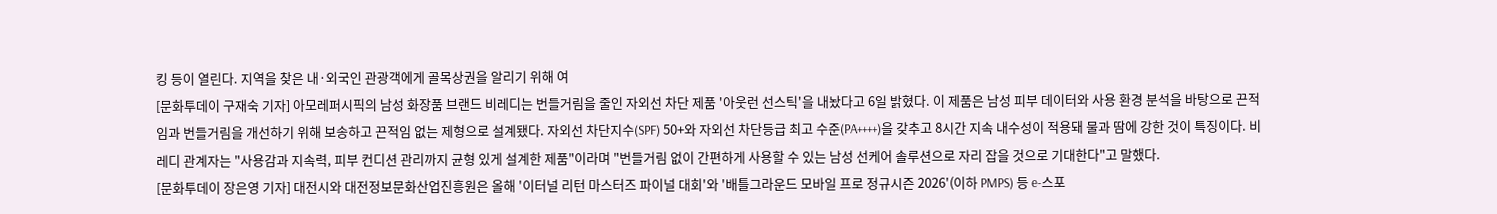킹 등이 열린다. 지역을 찾은 내·외국인 관광객에게 골목상권을 알리기 위해 여
[문화투데이 구재숙 기자] 아모레퍼시픽의 남성 화장품 브랜드 비레디는 번들거림을 줄인 자외선 차단 제품 '아웃런 선스틱'을 내놨다고 6일 밝혔다. 이 제품은 남성 피부 데이터와 사용 환경 분석을 바탕으로 끈적임과 번들거림을 개선하기 위해 보송하고 끈적임 없는 제형으로 설계됐다. 자외선 차단지수(SPF) 50+와 자외선 차단등급 최고 수준(PA++++)을 갖추고 8시간 지속 내수성이 적용돼 물과 땀에 강한 것이 특징이다. 비레디 관계자는 "사용감과 지속력, 피부 컨디션 관리까지 균형 있게 설계한 제품"이라며 "번들거림 없이 간편하게 사용할 수 있는 남성 선케어 솔루션으로 자리 잡을 것으로 기대한다"고 말했다.
[문화투데이 장은영 기자] 대전시와 대전정보문화산업진흥원은 올해 '이터널 리턴 마스터즈 파이널 대회'와 '배틀그라운드 모바일 프로 정규시즌 2026'(이하 PMPS) 등 e-스포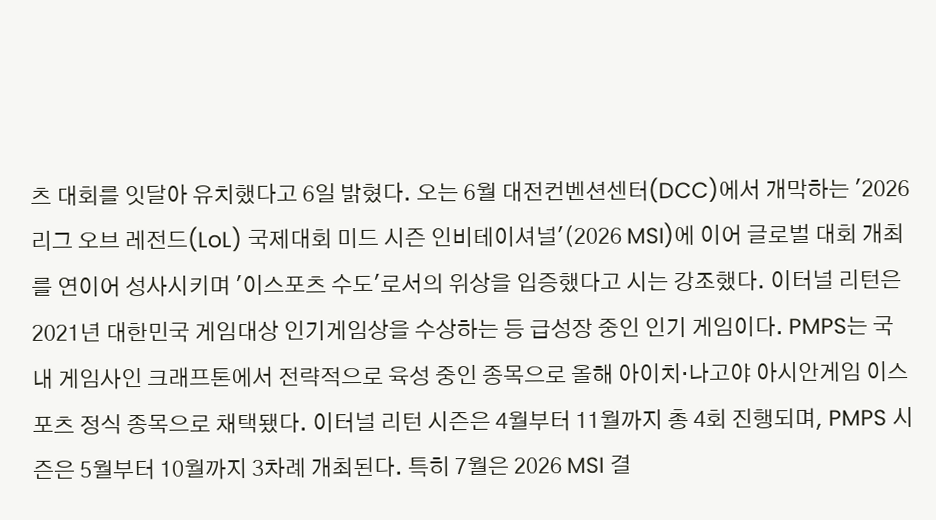츠 대회를 잇달아 유치했다고 6일 밝혔다. 오는 6월 대전컨벤션센터(DCC)에서 개막하는 '2026 리그 오브 레전드(LoL) 국제대회 미드 시즌 인비테이셔널'(2026 MSI)에 이어 글로벌 대회 개최를 연이어 성사시키며 '이스포츠 수도'로서의 위상을 입증했다고 시는 강조했다. 이터널 리턴은 2021년 대한민국 게임대상 인기게임상을 수상하는 등 급성장 중인 인기 게임이다. PMPS는 국내 게임사인 크래프톤에서 전략적으로 육성 중인 종목으로 올해 아이치·나고야 아시안게임 이스포츠 정식 종목으로 채택됐다. 이터널 리턴 시즌은 4월부터 11월까지 총 4회 진행되며, PMPS 시즌은 5월부터 10월까지 3차례 개최된다. 특히 7월은 2026 MSI 결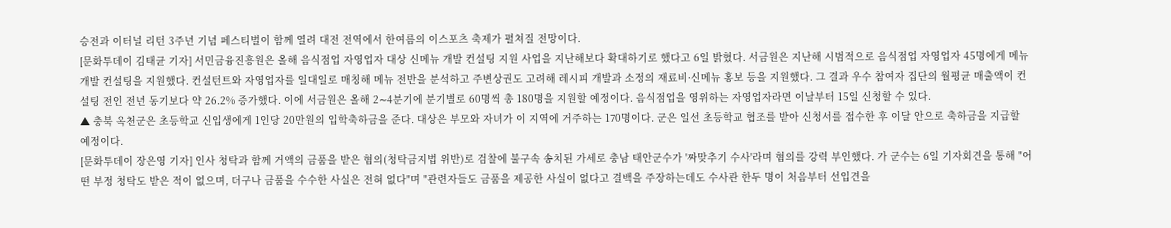승전과 이터널 리턴 3주년 기념 페스티벌이 함께 열려 대전 전역에서 한여름의 이스포츠 축제가 펼쳐질 전망이다.
[문화투데이 김태균 기자] 서민금융진흥원은 올해 음식점업 자영업자 대상 신메뉴 개발 컨설팅 지원 사업을 지난해보다 확대하기로 했다고 6일 밝혔다. 서금원은 지난해 시범적으로 음식점업 자영업자 45명에게 메뉴 개발 컨설팅을 지원했다. 컨설턴트와 자영업자를 일대일로 매칭해 메뉴 전반을 분석하고 주변상권도 고려해 레시피 개발과 소정의 재료비·신메뉴 홍보 등을 지원했다. 그 결과 우수 참여자 집단의 월평균 매출액이 컨설팅 전인 전년 동기보다 약 26.2% 증가했다. 이에 서금원은 올해 2∼4분기에 분기별로 60명씩 총 180명을 지원할 예정이다. 음식점업을 영위하는 자영업자라면 이날부터 15일 신청할 수 있다.
▲ 충북 옥천군은 초등학교 신입생에게 1인당 20만원의 입학축하금을 준다. 대상은 부모와 자녀가 이 지역에 거주하는 170명이다. 군은 일선 초등학교 협조를 받아 신청서를 접수한 후 이달 안으로 축하금을 지급할 예정이다.
[문화투데이 장은영 기자] 인사 청탁과 함께 거액의 금품을 받은 혐의(청탁금지법 위반)로 검찰에 불구속 송치된 가세로 충남 태안군수가 '짜맞추기 수사'라며 혐의를 강력 부인했다. 가 군수는 6일 기자회견을 통해 "어떤 부정 청탁도 받은 적이 없으며, 더구나 금품을 수수한 사실은 전혀 없다"며 "관련자들도 금품을 제공한 사실이 없다고 결백을 주장하는데도 수사관 한두 명이 처음부터 선입견을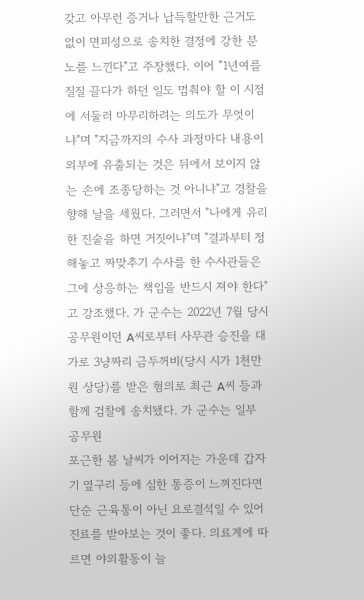갖고 아무런 증거나 납득할만한 근거도 없이 면피성으로 송치한 결정에 강한 분노를 느낀다"고 주장했다. 이어 "1년여를 질질 끌다가 하던 일도 멈춰야 할 이 시점에 서둘러 마무리하려는 의도가 무엇이냐"며 "지금까지의 수사 과정마다 내용이 외부에 유출되는 것은 뒤에서 보이지 않는 손에 조종당하는 것 아니냐"고 경찰을 향해 날을 세웠다. 그러면서 "나에게 유리한 진술을 하면 거짓이냐"며 "결과부터 정해놓고 짜맞추기 수사를 한 수사관들은 그에 상응하는 책임을 반드시 져야 한다"고 강조했다. 가 군수는 2022년 7월 당시 공무원이던 A씨로부터 사무관 승진을 대가로 3냥짜리 금두꺼비(당시 시가 1천만원 상당)를 받은 혐의로 최근 A씨 등과 함께 검찰에 송치됐다. 가 군수는 일부 공무원
포근한 봄 날씨가 이어지는 가운데 갑자기 옆구리 등에 심한 통증이 느껴진다면 단순 근육통이 아닌 요로결석일 수 있어 진료를 받아보는 것이 좋다. 의료계에 따르면 야외활동이 늘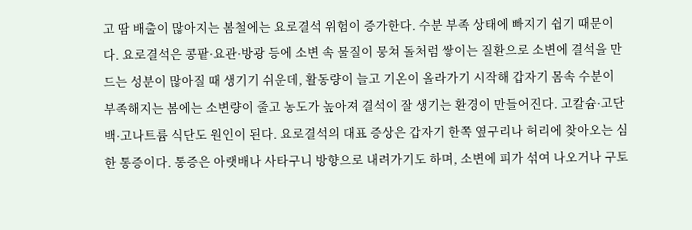고 땀 배출이 많아지는 봄철에는 요로결석 위험이 증가한다. 수분 부족 상태에 빠지기 쉽기 때문이다. 요로결석은 콩팥·요관·방광 등에 소변 속 물질이 뭉쳐 돌처럼 쌓이는 질환으로 소변에 결석을 만드는 성분이 많아질 때 생기기 쉬운데, 활동량이 늘고 기온이 올라가기 시작해 갑자기 몸속 수분이 부족해지는 봄에는 소변량이 줄고 농도가 높아져 결석이 잘 생기는 환경이 만들어진다. 고칼슘·고단백·고나트륨 식단도 원인이 된다. 요로결석의 대표 증상은 갑자기 한쪽 옆구리나 허리에 찾아오는 심한 통증이다. 통증은 아랫배나 사타구니 방향으로 내려가기도 하며, 소변에 피가 섞여 나오거나 구토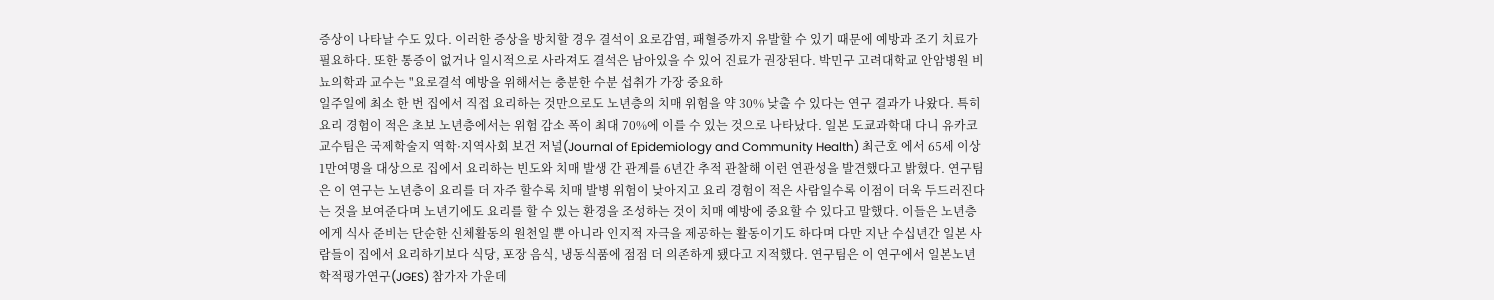증상이 나타날 수도 있다. 이러한 증상을 방치할 경우 결석이 요로감염, 패혈증까지 유발할 수 있기 때문에 예방과 조기 치료가 필요하다. 또한 통증이 없거나 일시적으로 사라져도 결석은 남아있을 수 있어 진료가 권장된다. 박민구 고려대학교 안암병원 비뇨의학과 교수는 "요로결석 예방을 위해서는 충분한 수분 섭취가 가장 중요하
일주일에 최소 한 번 집에서 직접 요리하는 것만으로도 노년층의 치매 위험을 약 30% 낮출 수 있다는 연구 결과가 나왔다. 특히 요리 경험이 적은 초보 노년층에서는 위험 감소 폭이 최대 70%에 이를 수 있는 것으로 나타났다. 일본 도쿄과학대 다니 유카코 교수팀은 국제학술지 역학·지역사회 보건 저널(Journal of Epidemiology and Community Health) 최근호 에서 65세 이상 1만여명을 대상으로 집에서 요리하는 빈도와 치매 발생 간 관계를 6년간 추적 관찰해 이런 연관성을 발견했다고 밝혔다. 연구팀은 이 연구는 노년층이 요리를 더 자주 할수록 치매 발병 위험이 낮아지고 요리 경험이 적은 사람일수록 이점이 더욱 두드러진다는 것을 보여준다며 노년기에도 요리를 할 수 있는 환경을 조성하는 것이 치매 예방에 중요할 수 있다고 말했다. 이들은 노년층에게 식사 준비는 단순한 신체활동의 원천일 뿐 아니라 인지적 자극을 제공하는 활동이기도 하다며 다만 지난 수십년간 일본 사람들이 집에서 요리하기보다 식당, 포장 음식, 냉동식품에 점점 더 의존하게 됐다고 지적했다. 연구팀은 이 연구에서 일본노년학적평가연구(JGES) 참가자 가운데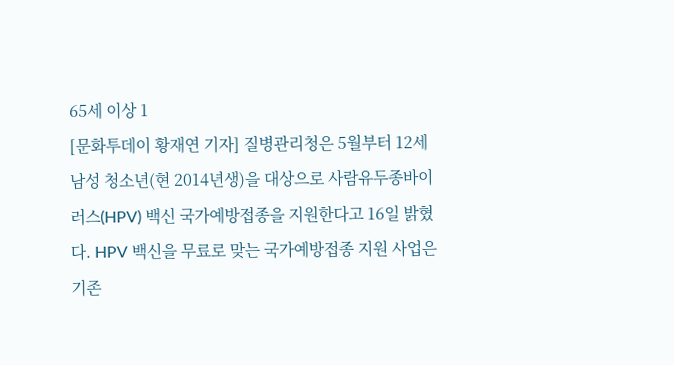65세 이상 1
[문화투데이 황재연 기자] 질병관리청은 5월부터 12세 남성 청소년(현 2014년생)을 대상으로 사람유두종바이러스(HPV) 백신 국가예방접종을 지원한다고 16일 밝혔다. HPV 백신을 무료로 맞는 국가예방접종 지원 사업은 기존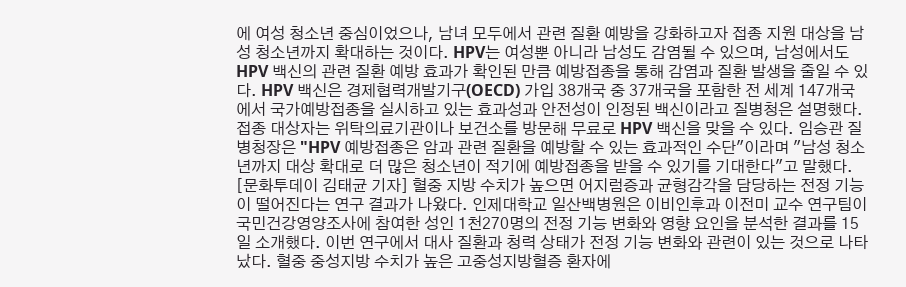에 여성 청소년 중심이었으나, 남녀 모두에서 관련 질환 예방을 강화하고자 접종 지원 대상을 남성 청소년까지 확대하는 것이다. HPV는 여성뿐 아니라 남성도 감염될 수 있으며, 남성에서도 HPV 백신의 관련 질환 예방 효과가 확인된 만큼 예방접종을 통해 감염과 질환 발생을 줄일 수 있다. HPV 백신은 경제협력개발기구(OECD) 가입 38개국 중 37개국을 포함한 전 세계 147개국에서 국가예방접종을 실시하고 있는 효과성과 안전성이 인정된 백신이라고 질병청은 설명했다. 접종 대상자는 위탁의료기관이나 보건소를 방문해 무료로 HPV 백신을 맞을 수 있다. 임승관 질병청장은 "HPV 예방접종은 암과 관련 질환을 예방할 수 있는 효과적인 수단"이라며 "남성 청소년까지 대상 확대로 더 많은 청소년이 적기에 예방접종을 받을 수 있기를 기대한다"고 말했다.
[문화투데이 김태균 기자] 혈중 지방 수치가 높으면 어지럼증과 균형감각을 담당하는 전정 기능이 떨어진다는 연구 결과가 나왔다. 인제대학교 일산백병원은 이비인후과 이전미 교수 연구팀이 국민건강영양조사에 참여한 성인 1천270명의 전정 기능 변화와 영향 요인을 분석한 결과를 15일 소개했다. 이번 연구에서 대사 질환과 청력 상태가 전정 기능 변화와 관련이 있는 것으로 나타났다. 혈중 중성지방 수치가 높은 고중성지방혈증 환자에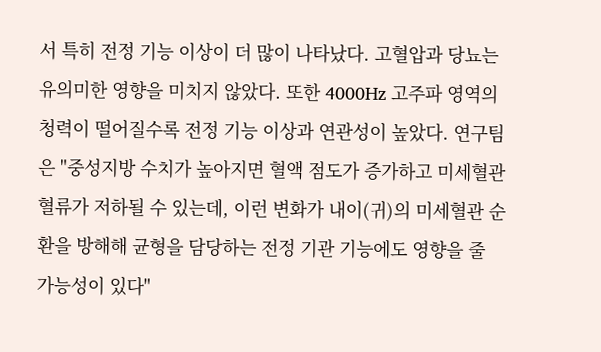서 특히 전정 기능 이상이 더 많이 나타났다. 고혈압과 당뇨는 유의미한 영향을 미치지 않았다. 또한 4000Hz 고주파 영역의 청력이 떨어질수록 전정 기능 이상과 연관성이 높았다. 연구팀은 "중성지방 수치가 높아지면 혈액 점도가 증가하고 미세혈관 혈류가 저하될 수 있는데, 이런 변화가 내이(귀)의 미세혈관 순환을 방해해 균형을 담당하는 전정 기관 기능에도 영향을 줄 가능성이 있다"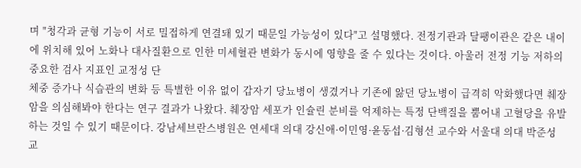며 "청각과 균형 기능이 서로 밀접하게 연결돼 있기 때문일 가능성이 있다"고 설명했다. 전정기관과 달팽이관은 같은 내이에 위치해 있어 노화나 대사질환으로 인한 미세혈관 변화가 동시에 영향을 줄 수 있다는 것이다. 아울러 전정 기능 저하의 중요한 검사 지표인 교정성 단
체중 증가나 식습관의 변화 등 특별한 이유 없이 갑자기 당뇨병이 생겼거나 기존에 앓던 당뇨병이 급격히 악화했다면 췌장암을 의심해봐야 한다는 연구 결과가 나왔다. 췌장암 세포가 인슐린 분비를 억제하는 특정 단백질을 뿜어내 고혈당을 유발하는 것일 수 있기 때문이다. 강남세브란스병원은 연세대 의대 강신애·이민영·윤동섭·김형선 교수와 서울대 의대 박준성 교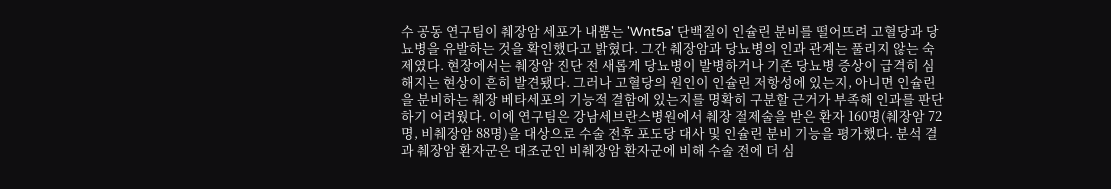수 공동 연구팀이 췌장암 세포가 내뿜는 'Wnt5a' 단백질이 인슐린 분비를 떨어뜨려 고혈당과 당뇨병을 유발하는 것을 확인했다고 밝혔다. 그간 췌장암과 당뇨병의 인과 관계는 풀리지 않는 숙제였다. 현장에서는 췌장암 진단 전 새롭게 당뇨병이 발병하거나 기존 당뇨병 증상이 급격히 심해지는 현상이 흔히 발견됐다. 그러나 고혈당의 원인이 인슐린 저항성에 있는지, 아니면 인슐린을 분비하는 췌장 베타세포의 기능적 결함에 있는지를 명확히 구분할 근거가 부족해 인과를 판단하기 어려웠다. 이에 연구팀은 강남세브란스병원에서 췌장 절제술을 받은 환자 160명(췌장암 72명, 비췌장암 88명)을 대상으로 수술 전후 포도당 대사 및 인슐린 분비 기능을 평가했다. 분석 결과 췌장암 환자군은 대조군인 비췌장암 환자군에 비해 수술 전에 더 심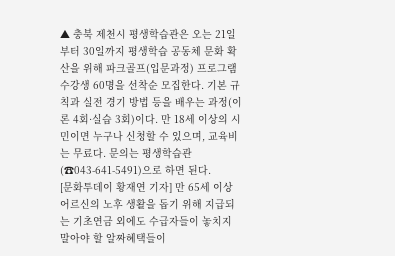▲ 충북 제천시 평생학습관은 오는 21일부터 30일까지 평생학습 공동체 문화 확산을 위해 파크골프(입문과정) 프로그램 수강생 60명을 선착순 모집한다. 기본 규칙과 실전 경기 방법 등을 배우는 과정(이론 4회·실습 3회)이다. 만 18세 이상의 시민이면 누구나 신청할 수 있으며, 교육비는 무료다. 문의는 평생학습관(☎043-641-5491)으로 하면 된다.
[문화투데이 황재연 기자] 만 65세 이상 어르신의 노후 생활을 돕기 위해 지급되는 기초연금 외에도 수급자들이 놓치지 말아야 할 알짜혜택들이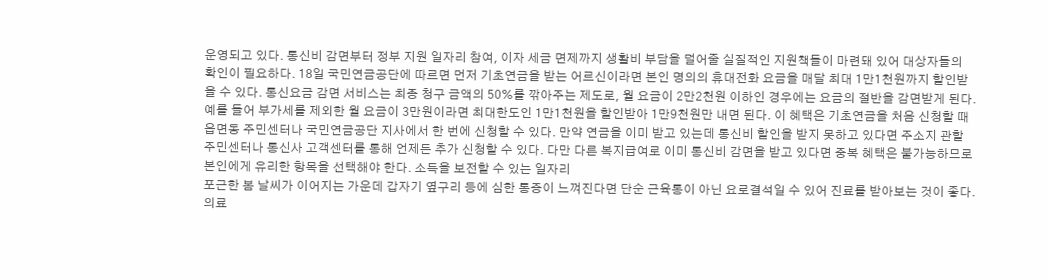운영되고 있다. 통신비 감면부터 정부 지원 일자리 참여, 이자 세금 면제까지 생활비 부담을 덜어줄 실질적인 지원책들이 마련돼 있어 대상자들의 확인이 필요하다. 18일 국민연금공단에 따르면 먼저 기초연금을 받는 어르신이라면 본인 명의의 휴대전화 요금을 매달 최대 1만1천원까지 할인받을 수 있다. 통신요금 감면 서비스는 최종 청구 금액의 50%를 깎아주는 제도로, 월 요금이 2만2천원 이하인 경우에는 요금의 절반을 감면받게 된다. 예를 들어 부가세를 제외한 월 요금이 3만원이라면 최대한도인 1만1천원을 할인받아 1만9천원만 내면 된다. 이 혜택은 기초연금을 처음 신청할 때 읍면동 주민센터나 국민연금공단 지사에서 한 번에 신청할 수 있다. 만약 연금을 이미 받고 있는데 통신비 할인을 받지 못하고 있다면 주소지 관할 주민센터나 통신사 고객센터를 통해 언제든 추가 신청할 수 있다. 다만 다른 복지급여로 이미 통신비 감면을 받고 있다면 중복 혜택은 불가능하므로 본인에게 유리한 항목을 선택해야 한다. 소득을 보전할 수 있는 일자리
포근한 봄 날씨가 이어지는 가운데 갑자기 옆구리 등에 심한 통증이 느껴진다면 단순 근육통이 아닌 요로결석일 수 있어 진료를 받아보는 것이 좋다. 의료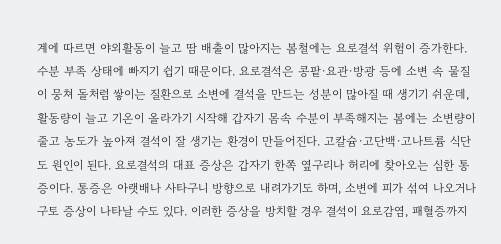계에 따르면 야외활동이 늘고 땀 배출이 많아지는 봄철에는 요로결석 위험이 증가한다. 수분 부족 상태에 빠지기 쉽기 때문이다. 요로결석은 콩팥·요관·방광 등에 소변 속 물질이 뭉쳐 돌처럼 쌓이는 질환으로 소변에 결석을 만드는 성분이 많아질 때 생기기 쉬운데, 활동량이 늘고 기온이 올라가기 시작해 갑자기 몸속 수분이 부족해지는 봄에는 소변량이 줄고 농도가 높아져 결석이 잘 생기는 환경이 만들어진다. 고칼슘·고단백·고나트륨 식단도 원인이 된다. 요로결석의 대표 증상은 갑자기 한쪽 옆구리나 허리에 찾아오는 심한 통증이다. 통증은 아랫배나 사타구니 방향으로 내려가기도 하며, 소변에 피가 섞여 나오거나 구토 증상이 나타날 수도 있다. 이러한 증상을 방치할 경우 결석이 요로감염, 패혈증까지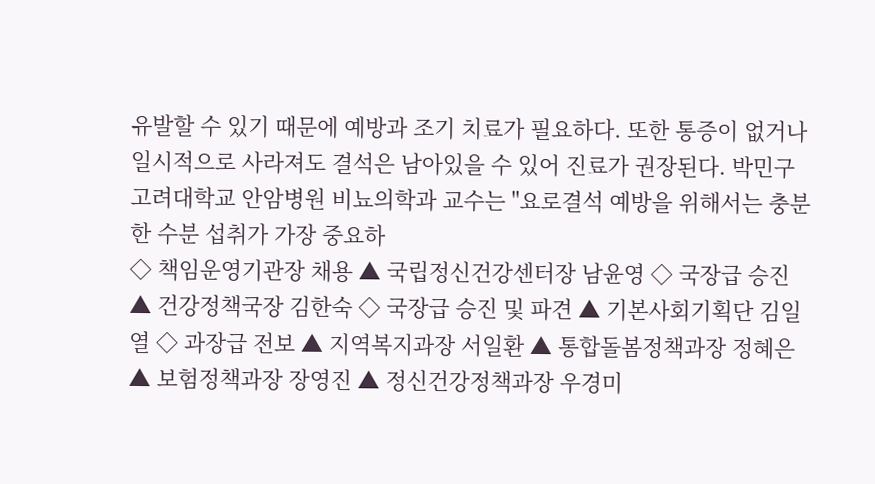유발할 수 있기 때문에 예방과 조기 치료가 필요하다. 또한 통증이 없거나 일시적으로 사라져도 결석은 남아있을 수 있어 진료가 권장된다. 박민구 고려대학교 안암병원 비뇨의학과 교수는 "요로결석 예방을 위해서는 충분한 수분 섭취가 가장 중요하
◇ 책임운영기관장 채용 ▲ 국립정신건강센터장 남윤영 ◇ 국장급 승진 ▲ 건강정책국장 김한숙 ◇ 국장급 승진 및 파견 ▲ 기본사회기획단 김일열 ◇ 과장급 전보 ▲ 지역복지과장 서일환 ▲ 통합돌봄정책과장 정혜은 ▲ 보험정책과장 장영진 ▲ 정신건강정책과장 우경미